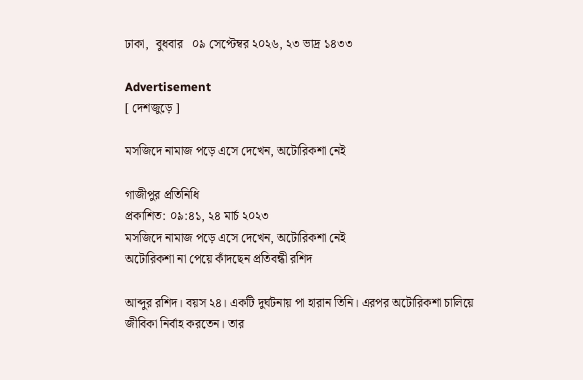ঢাকা,  বুধবার   ০৯ সেপ্টেম্বর ২০২৬, ২৩ ভাদ্র ১৪৩৩

Advertisement
[ দেশজুড়ে ]

মসজিদে নামাজ পড়ে এসে দেখেন, অটোরিকশা নেই

গাজীপুর প্রতিনিধি
প্রকাশিত: ০৯:৪১, ২৪ মার্চ ২০২৩
মসজিদে নামাজ পড়ে এসে দেখেন, অটোরিকশা নেই
অটোরিকশা না পেয়ে কাঁদছেন প্রতিবন্ধী রশিদ

আব্দুর রশিদ। বয়স ২৪। একটি দুর্ঘটনায় পা হারান তিনি। এরপর অটোরিকশা চালিয়ে জীবিকা নির্বাহ করতেন। তার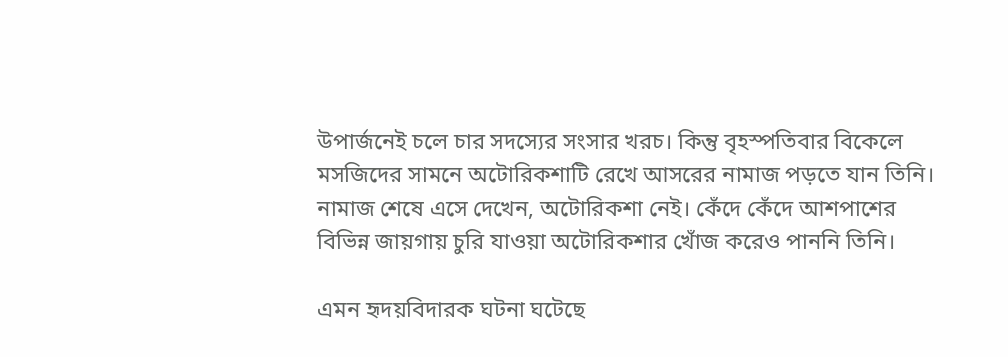উপার্জনেই চলে চার সদস্যের সংসার খরচ। কিন্তু বৃহস্পতিবার বিকেলে মসজিদের সামনে অটোরিকশাটি রেখে আসরের নামাজ পড়তে যান তিনি। নামাজ শেষে এসে দেখেন, অটোরিকশা নেই। কেঁদে কেঁদে আশপাশের বিভিন্ন জায়গায় চুরি যাওয়া অটোরিকশার খোঁজ করেও পাননি তিনি।

এমন হৃদয়বিদারক ঘটনা ঘটেছে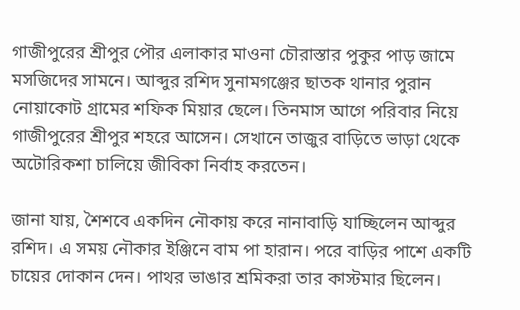গাজীপুরের শ্রীপুর পৌর এলাকার মাওনা চৌরাস্তার পুকুর পাড় জামে মসজিদের সামনে। আব্দুর রশিদ সুনামগঞ্জের ছাতক থানার পুরান নোয়াকোট গ্রামের শফিক মিয়ার ছেলে। তিনমাস আগে পরিবার নিয়ে গাজীপুরের শ্রীপুর শহরে আসেন। সেখানে তাজুর বাড়িতে ভাড়া থেকে অটোরিকশা চালিয়ে জীবিকা নির্বাহ করতেন।

জানা যায়, শৈশবে একদিন নৌকায় করে নানাবাড়ি যাচ্ছিলেন আব্দুর রশিদ। এ সময় নৌকার ইঞ্জিনে বাম পা হারান। পরে বাড়ির পাশে একটি চায়ের দোকান দেন। পাথর ভাঙার শ্রমিকরা তার কাস্টমার ছিলেন।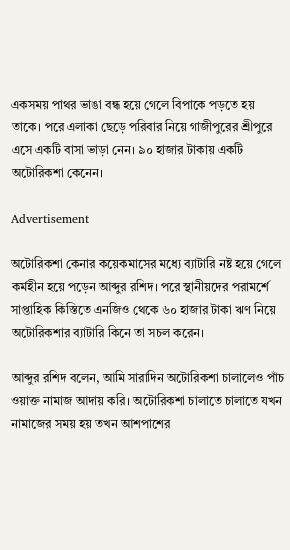একসময় পাথর ভাঙা বন্ধ হয়ে গেলে বিপাকে পড়তে হয় তাকে। পরে এলাকা ছেড়ে পরিবার নিয়ে গাজীপুরের শ্রীপুরে এসে একটি বাসা ভাড়া নেন। ৯০ হাজার টাকায় একটি অটোরিকশা কেনেন।

Advertisement

অটোরিকশা কেনার কয়েকমাসের মধ্যে ব্যাটারি নষ্ট হয়ে গেলে কর্মহীন হয়ে পড়েন আব্দুর রশিদ। পরে স্থানীয়দের পরামর্শে সাপ্তাহিক কিস্তিতে এনজিও থেকে ৬০ হাজার টাকা ঋণ নিয়ে অটোরিকশার ব্যাটারি কিনে তা সচল করেন।

আব্দুর রশিদ বলেন, আমি সারাদিন অটোরিকশা চালালেও পাঁচ ওয়াক্ত নামাজ আদায় করি। অটোরিকশা চালাতে চালাতে যখন নামাজের সময় হয় তখন আশপাশের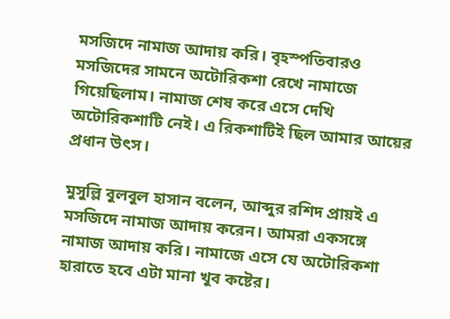মসজিদে নামাজ আদায় করি। বৃহস্পতিবারও মসজিদের সামনে অটোরিকশা রেখে নামাজে গিয়েছিলাম। নামাজ শেষ করে এসে দেখি অটোরিকশাটি নেই। এ রিকশাটিই ছিল আমার আয়ের প্রধান উৎস।

মুসুল্লি বুলবুল হাসান বলেন, আব্দুর রশিদ প্রায়ই এ মসজিদে নামাজ আদায় করেন। আমরা একসঙ্গে নামাজ আদায় করি। নামাজে এসে যে অটোরিকশা হারাতে হবে এটা মানা খুব কষ্টের।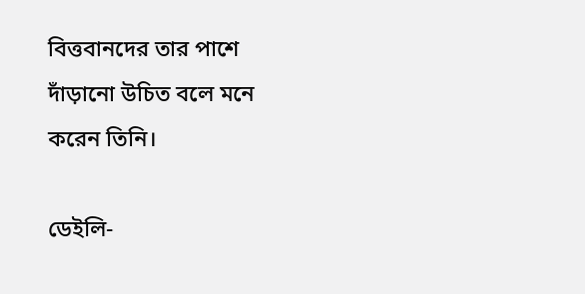বিত্তবানদের তার পাশে দাঁড়ানো উচিত বলে মনে করেন তিনি।

ডেইলি-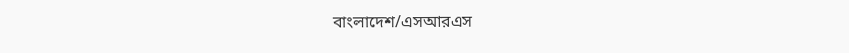বাংলাদেশ/এসআরএস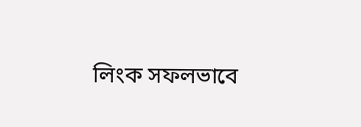লিংক সফলভাবে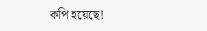কপি হয়েছে!